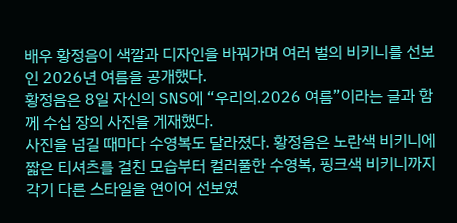배우 황정음이 색깔과 디자인을 바꿔가며 여러 벌의 비키니를 선보인 2026년 여름을 공개했다.
황정음은 8일 자신의 SNS에 “우리의.2026 여름”이라는 글과 함께 수십 장의 사진을 게재했다.
사진을 넘길 때마다 수영복도 달라졌다. 황정음은 노란색 비키니에 짧은 티셔츠를 걸친 모습부터 컬러풀한 수영복, 핑크색 비키니까지 각기 다른 스타일을 연이어 선보였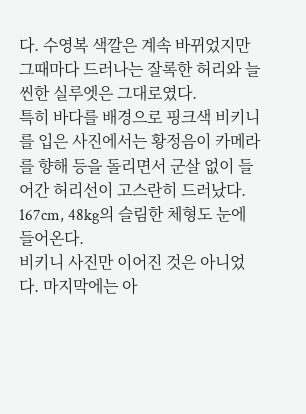다. 수영복 색깔은 계속 바뀌었지만 그때마다 드러나는 잘록한 허리와 늘씬한 실루엣은 그대로였다.
특히 바다를 배경으로 핑크색 비키니를 입은 사진에서는 황정음이 카메라를 향해 등을 돌리면서 군살 없이 들어간 허리선이 고스란히 드러났다. 167cm, 48kg의 슬림한 체형도 눈에 들어온다.
비키니 사진만 이어진 것은 아니었다. 마지막에는 아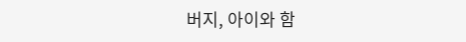버지, 아이와 함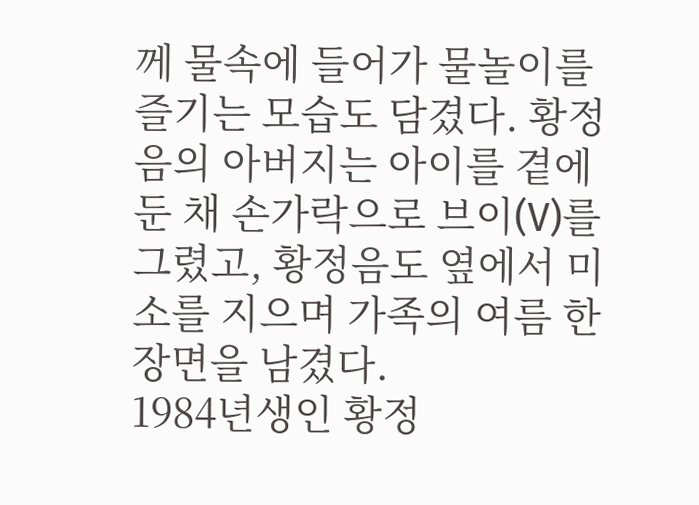께 물속에 들어가 물놀이를 즐기는 모습도 담겼다. 황정음의 아버지는 아이를 곁에 둔 채 손가락으로 브이(V)를 그렸고, 황정음도 옆에서 미소를 지으며 가족의 여름 한 장면을 남겼다.
1984년생인 황정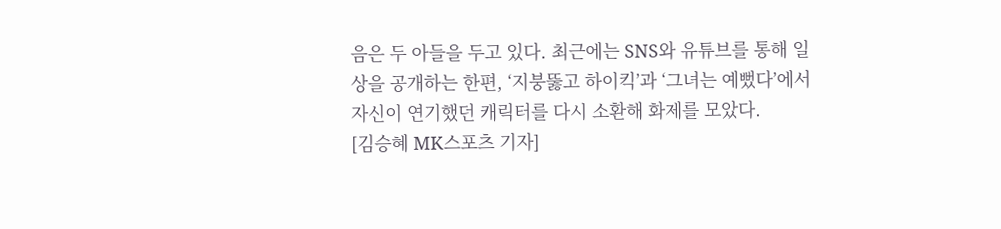음은 두 아들을 두고 있다. 최근에는 SNS와 유튜브를 통해 일상을 공개하는 한편, ‘지붕뚫고 하이킥’과 ‘그녀는 예뻤다’에서 자신이 연기했던 캐릭터를 다시 소환해 화제를 모았다.
[김승혜 MK스포츠 기자]